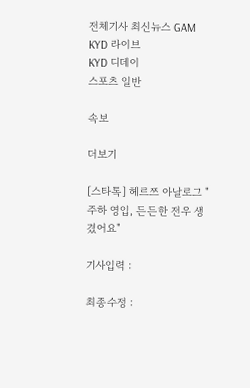전체기사 최신뉴스 GAM
KYD 라이브
KYD 디데이
스포츠 일반

속보

더보기

[스타톡] 헤르쯔 아날로그 "주하 영입, 든든한 전우 생겼어요"

기사입력 :

최종수정 :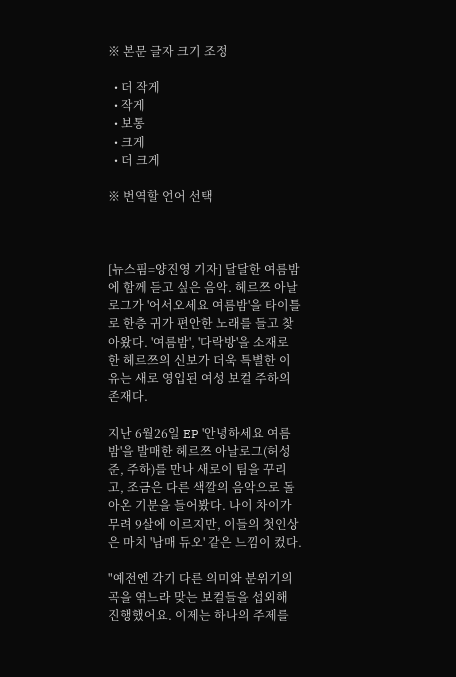※ 본문 글자 크기 조정

  • 더 작게
  • 작게
  • 보통
  • 크게
  • 더 크게

※ 번역할 언어 선택



[뉴스핌=양진영 기자] 달달한 여름밤에 함께 듣고 싶은 음악. 헤르쯔 아날로그가 '어서오세요 여름밤'을 타이틀로 한층 귀가 편안한 노래를 들고 찾아왔다. '여름밤', '다락방'을 소재로 한 헤르쯔의 신보가 더욱 특별한 이유는 새로 영입된 여성 보컬 주하의 존재다.

지난 6월26일 EP '안녕하세요 여름밤'을 발매한 헤르쯔 아날로그(허성준, 주하)를 만나 새로이 팀을 꾸리고, 조금은 다른 색깔의 음악으로 돌아온 기분을 들어봤다. 나이 차이가 무려 9살에 이르지만, 이들의 첫인상은 마치 '남매 듀오' 같은 느낌이 컸다.

"예전엔 각기 다른 의미와 분위기의 곡을 엮느라 맞는 보컬들을 섭외해 진행했어요. 이제는 하나의 주제를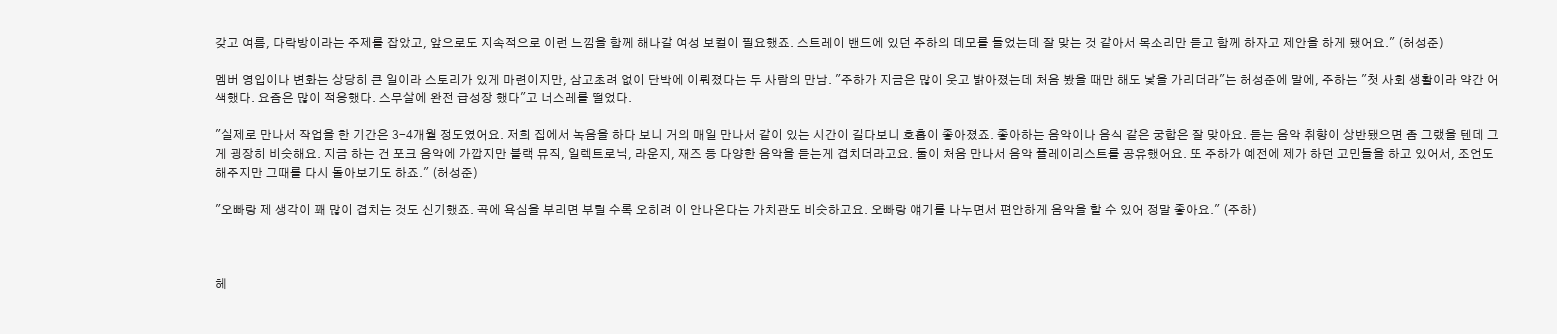갖고 여름, 다락방이라는 주제를 잡았고, 앞으로도 지속적으로 이런 느낌을 함께 해나갈 여성 보컬이 필요했죠. 스트레이 밴드에 있던 주하의 데모를 들었는데 잘 맞는 것 같아서 목소리만 듣고 함께 하자고 제안을 하게 됐어요." (허성준)

멤버 영입이나 변화는 상당히 큰 일이라 스토리가 있게 마련이지만, 삼고초려 없이 단박에 이뤄졌다는 두 사람의 만남. "주하가 지금은 많이 웃고 밝아졌는데 처음 봤을 때만 해도 낯을 가리더라"는 허성준에 말에, 주하는 "첫 사회 생활이라 약간 어색했다. 요즘은 많이 적응했다. 스무살에 완전 급성장 했다"고 너스레를 떨었다.

"실제로 만나서 작업을 한 기간은 3-4개월 정도였어요. 저희 집에서 녹음을 하다 보니 거의 매일 만나서 같이 있는 시간이 길다보니 호흡이 좋아졌죠. 좋아하는 음악이나 음식 같은 궁합은 잘 맞아요. 듣는 음악 취향이 상반됐으면 좀 그랬을 텐데 그게 굉장히 비슷해요. 지금 하는 건 포크 음악에 가깝지만 블랙 뮤직, 일렉트로닉, 라운지, 재즈 등 다양한 음악을 듣는게 겹치더라고요. 둘이 처음 만나서 음악 플레이리스트를 공유했어요. 또 주하가 예전에 제가 하던 고민들을 하고 있어서, 조언도 해주지만 그때를 다시 돌아보기도 하죠." (허성준)

"오빠랑 제 생각이 꽤 많이 겹치는 것도 신기했죠. 곡에 욕심을 부리면 부릴 수록 오히려 이 안나온다는 가치관도 비슷하고요. 오빠랑 얘기를 나누면서 편안하게 음악을 할 수 있어 정말 좋아요." (주하)



헤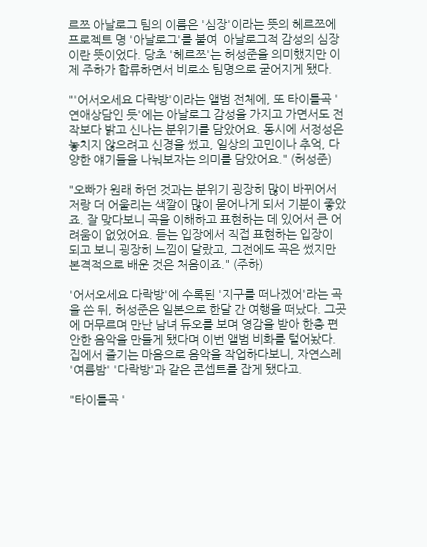르쯔 아날로그 팀의 이름은 '심장'이라는 뜻의 헤르쯔에 프로젝트 명 '아날로그'를 붙여  아날로그적 감성의 심장이란 뜻이었다. 당초 '헤르쯔'는 허성준을 의미했지만 이제 주하가 합류하면서 비로소 팀명으로 굳어지게 됐다.

"'어서오세요 다락방'이라는 앨범 전체에, 또 타이틀곡 '연애상담인 듯'에는 아날로그 감성을 가지고 가면서도 전작보다 밝고 신나는 분위기를 담았어요. 동시에 서정성은 놓치지 않으려고 신경을 썼고, 일상의 고민이나 추억, 다양한 얘기들을 나눠보자는 의미를 담았어요." (허성준)

"오빠가 원래 하던 것과는 분위기 굉장히 많이 바뀌어서 저랑 더 어울리는 색깔이 많이 묻어나게 되서 기분이 좋았죠. 잘 맞다보니 곡을 이해하고 표현하는 데 있어서 큰 어려움이 없었어요. 듣는 입장에서 직접 표현하는 입장이 되고 보니 굉장히 느낌이 달랐고, 그전에도 곡은 썼지만 본격적으로 배운 것은 처음이죠." (주하)

'어서오세요 다락방'에 수록된 '지구를 떠나겠어'라는 곡을 쓴 뒤, 허성준은 일본으로 한달 간 여행을 떠났다. 그곳에 머무르며 만난 남녀 듀오를 보며 영감을 받아 한층 편안한 음악을 만들게 됐다며 이번 앨범 비화를 털어놨다. 집에서 즐기는 마음으로 음악을 작업하다보니, 자연스레 '여름밤' '다락방'과 같은 콘셉트를 잡게 됐다고.

"타이틀곡 '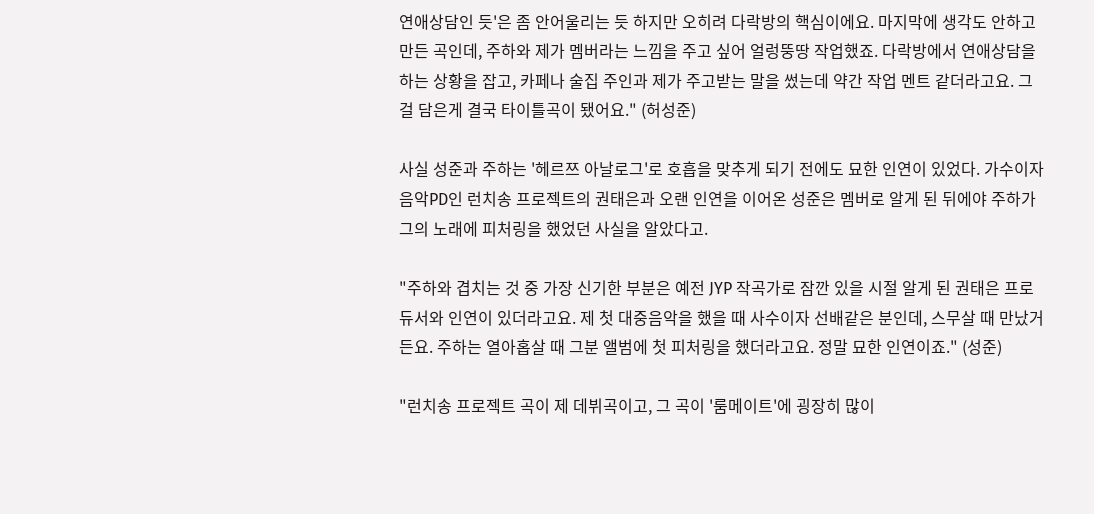연애상담인 듯'은 좀 안어울리는 듯 하지만 오히려 다락방의 핵심이에요. 마지막에 생각도 안하고 만든 곡인데, 주하와 제가 멤버라는 느낌을 주고 싶어 얼렁뚱땅 작업했죠. 다락방에서 연애상담을 하는 상황을 잡고, 카페나 술집 주인과 제가 주고받는 말을 썼는데 약간 작업 멘트 같더라고요. 그걸 담은게 결국 타이틀곡이 됐어요." (허성준)

사실 성준과 주하는 '헤르쯔 아날로그'로 호흡을 맞추게 되기 전에도 묘한 인연이 있었다. 가수이자 음악PD인 런치송 프로젝트의 권태은과 오랜 인연을 이어온 성준은 멤버로 알게 된 뒤에야 주하가 그의 노래에 피처링을 했었던 사실을 알았다고.

"주하와 겹치는 것 중 가장 신기한 부분은 예전 JYP 작곡가로 잠깐 있을 시절 알게 된 권태은 프로듀서와 인연이 있더라고요. 제 첫 대중음악을 했을 때 사수이자 선배같은 분인데, 스무살 때 만났거든요. 주하는 열아홉살 때 그분 앨범에 첫 피처링을 했더라고요. 정말 묘한 인연이죠." (성준)

"런치송 프로젝트 곡이 제 데뷔곡이고, 그 곡이 '룸메이트'에 굉장히 많이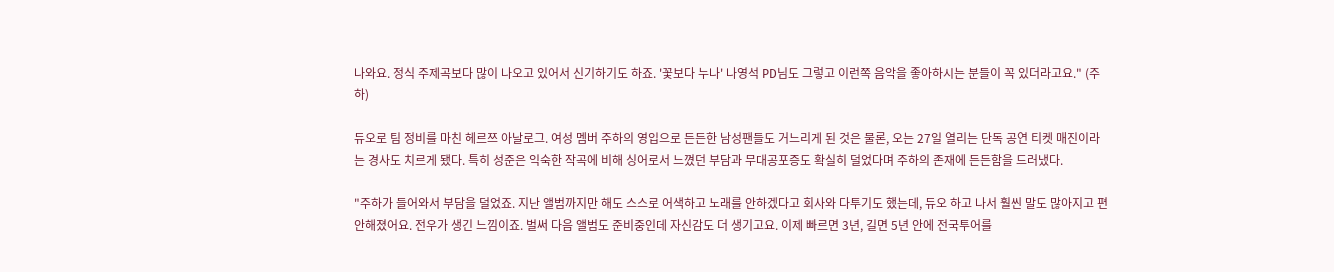나와요. 정식 주제곡보다 많이 나오고 있어서 신기하기도 하죠. '꽃보다 누나' 나영석 PD님도 그렇고 이런쪽 음악을 좋아하시는 분들이 꼭 있더라고요." (주하)

듀오로 팀 정비를 마친 헤르쯔 아날로그. 여성 멤버 주하의 영입으로 든든한 남성팬들도 거느리게 된 것은 물론, 오는 27일 열리는 단독 공연 티켓 매진이라는 경사도 치르게 됐다. 특히 성준은 익숙한 작곡에 비해 싱어로서 느꼈던 부담과 무대공포증도 확실히 덜었다며 주하의 존재에 든든함을 드러냈다.

"주하가 들어와서 부담을 덜었죠. 지난 앨범까지만 해도 스스로 어색하고 노래를 안하겠다고 회사와 다투기도 했는데, 듀오 하고 나서 훨씬 말도 많아지고 편안해졌어요. 전우가 생긴 느낌이죠. 벌써 다음 앨범도 준비중인데 자신감도 더 생기고요. 이제 빠르면 3년, 길면 5년 안에 전국투어를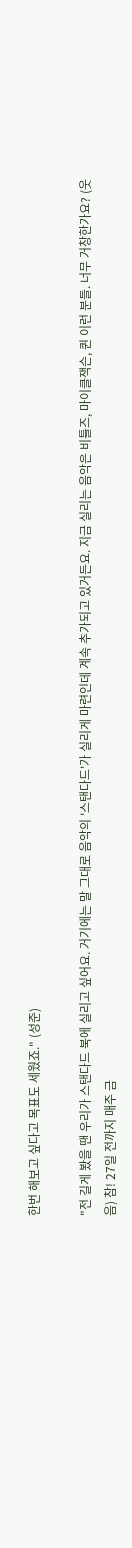한번 해보고 싶다고 목표도 세웠죠." (성준)

"전 길게 봤을 땐 우리가 스탠다드 북에 실리고 싶어요. 거기에는 말 그대로 음악의 '스탠다드'가 실리게 마련인데 계속 추가되고 있거든요. 지금 실리는 음악은 비틀즈, 마이클잭슨, 퀸 이런 분들. 너무 거창한가요? (웃음) 참! 27일 전까지 매주 금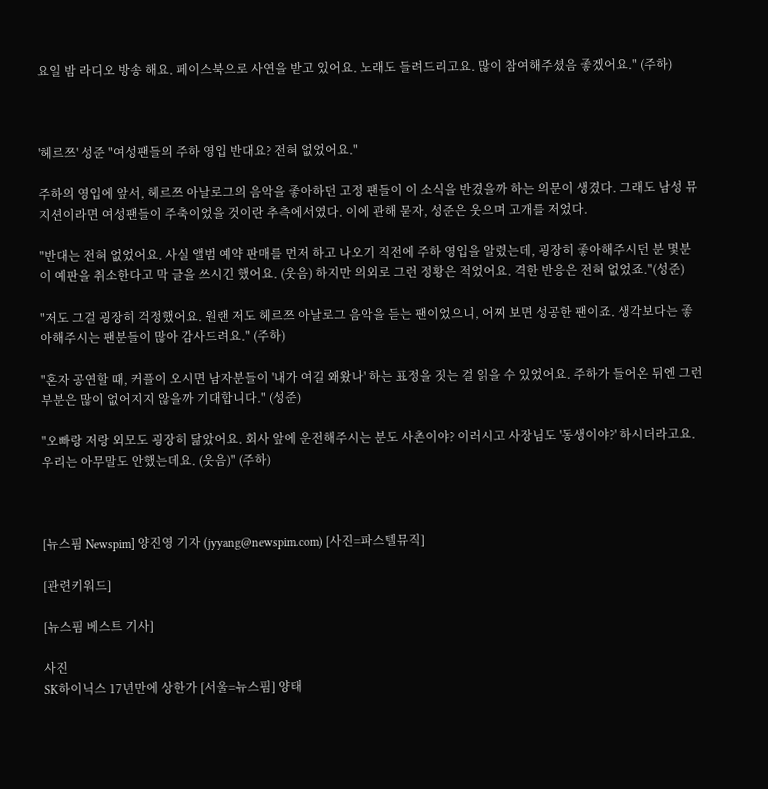요일 밤 라디오 방송 해요. 페이스북으로 사연을 받고 있어요. 노래도 들려드리고요. 많이 참여해주셨음 좋겠어요." (주하)



'헤르쯔' 성준 "여성팬들의 주하 영입 반대요? 전혀 없었어요."

주하의 영입에 앞서, 헤르쯔 아날로그의 음악을 좋아하던 고정 팬들이 이 소식을 반겼을까 하는 의문이 생겼다. 그래도 남성 뮤지션이라면 여성팬들이 주축이었을 것이란 추측에서였다. 이에 관해 묻자, 성준은 웃으며 고개를 저었다.

"반대는 전혀 없었어요. 사실 앨범 예약 판매를 먼저 하고 나오기 직전에 주하 영입을 알렸는데, 굉장히 좋아해주시던 분 몇분이 예판을 취소한다고 막 글을 쓰시긴 했어요. (웃음) 하지만 의외로 그런 정황은 적었어요. 격한 반응은 전혀 없었죠."(성준)

"저도 그걸 굉장히 걱정했어요. 원랜 저도 헤르쯔 아날로그 음악을 듣는 팬이었으니, 어찌 보면 성공한 팬이죠. 생각보다는 좋아해주시는 팬분들이 많아 감사드려요." (주하)

"혼자 공연할 때, 커플이 오시면 남자분들이 '내가 여길 왜왔나' 하는 표정을 짓는 걸 읽을 수 있었어요. 주하가 들어온 뒤엔 그런 부분은 많이 없어지지 않을까 기대합니다." (성준)

"오빠랑 저랑 외모도 굉장히 닮았어요. 회사 앞에 운전해주시는 분도 사촌이야? 이러시고 사장님도 '동생이야?' 하시더라고요. 우리는 아무말도 안했는데요. (웃음)" (주하)



[뉴스핌 Newspim] 양진영 기자 (jyyang@newspim.com) [사진=파스텔뮤직]

[관련키워드]

[뉴스핌 베스트 기사]

사진
SK하이닉스 17년만에 상한가 [서울=뉴스핌] 양태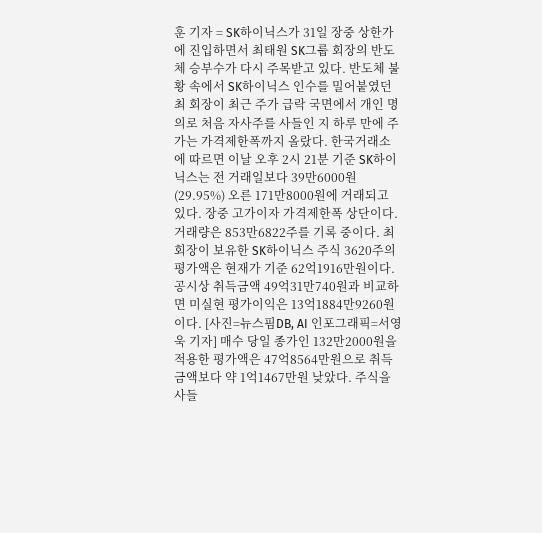훈 기자 = SK하이닉스가 31일 장중 상한가에 진입하면서 최태원 SK그룹 회장의 반도체 승부수가 다시 주목받고 있다. 반도체 불황 속에서 SK하이닉스 인수를 밀어붙였던 최 회장이 최근 주가 급락 국면에서 개인 명의로 처음 자사주를 사들인 지 하루 만에 주가는 가격제한폭까지 올랐다. 한국거래소에 따르면 이날 오후 2시 21분 기준 SK하이닉스는 전 거래일보다 39만6000원(29.95%) 오른 171만8000원에 거래되고 있다. 장중 고가이자 가격제한폭 상단이다. 거래량은 853만6822주를 기록 중이다. 최 회장이 보유한 SK하이닉스 주식 3620주의 평가액은 현재가 기준 62억1916만원이다. 공시상 취득금액 49억31만740원과 비교하면 미실현 평가이익은 13억1884만9260원이다. [사진=뉴스핌DB, AI 인포그래픽=서영욱 기자] 매수 당일 종가인 132만2000원을 적용한 평가액은 47억8564만원으로 취득금액보다 약 1억1467만원 낮았다. 주식을 사들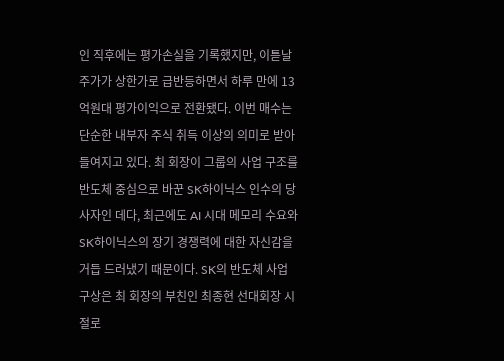인 직후에는 평가손실을 기록했지만, 이튿날 주가가 상한가로 급반등하면서 하루 만에 13억원대 평가이익으로 전환됐다. 이번 매수는 단순한 내부자 주식 취득 이상의 의미로 받아들여지고 있다. 최 회장이 그룹의 사업 구조를 반도체 중심으로 바꾼 SK하이닉스 인수의 당사자인 데다, 최근에도 AI 시대 메모리 수요와 SK하이닉스의 장기 경쟁력에 대한 자신감을 거듭 드러냈기 때문이다. SK의 반도체 사업 구상은 최 회장의 부친인 최종현 선대회장 시절로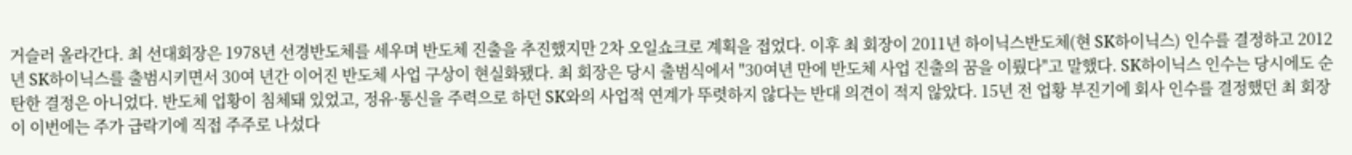거슬러 올라간다. 최 선대회장은 1978년 선경반도체를 세우며 반도체 진출을 추진했지만 2차 오일쇼크로 계획을 접었다. 이후 최 회장이 2011년 하이닉스반도체(현 SK하이닉스) 인수를 결정하고 2012년 SK하이닉스를 출범시키면서 30여 년간 이어진 반도체 사업 구상이 현실화됐다. 최 회장은 당시 출범식에서 "30여년 만에 반도체 사업 진출의 꿈을 이뤘다"고 말했다. SK하이닉스 인수는 당시에도 순탄한 결정은 아니었다. 반도체 업황이 침체돼 있었고, 정유·통신을 주력으로 하던 SK와의 사업적 연계가 뚜렷하지 않다는 반대 의견이 적지 않았다. 15년 전 업황 부진기에 회사 인수를 결정했던 최 회장이 이번에는 주가 급락기에 직접 주주로 나섰다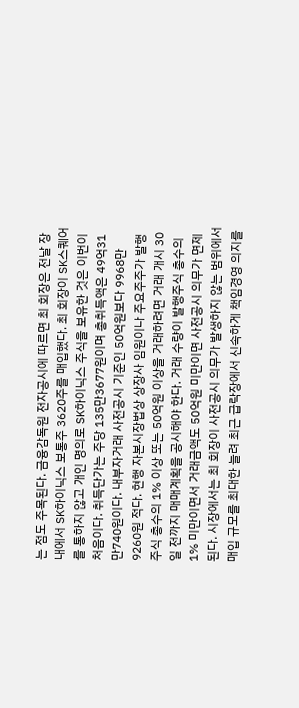는 점도 주목된다. 금융감독원 전자공시에 따르면 최 회장은 전날 장내에서 SK하이닉스 보통주 3620주를 매입했다. 최 회장이 SK스퀘어를 통하지 않고 개인 명의로 SK하이닉스 주식을 보유한 것은 이번이 처음이다. 취득단가는 주당 135만3677원이며 총취득액은 49억31만740원이다. 내부자거래 사전공시 기준인 50억원보다 9968만9260원 적다. 현행 자본시장법상 상장사 임원이나 주요주주가 발행주식 총수의 1% 이상 또는 50억원 이상을 거래하려면 거래 개시 30일 전까지 매매계획을 공시해야 한다. 거래 수량이 발행주식 총수의 1% 미만이면서 거래금액도 50억원 미만이면 사전공시 의무가 면제된다. 시장에서는 최 회장이 사전공시 의무가 발생하지 않는 범위에서 매입 규모를 최대한 늘려 최근 급락장에서 신속하게 책임경영 의지를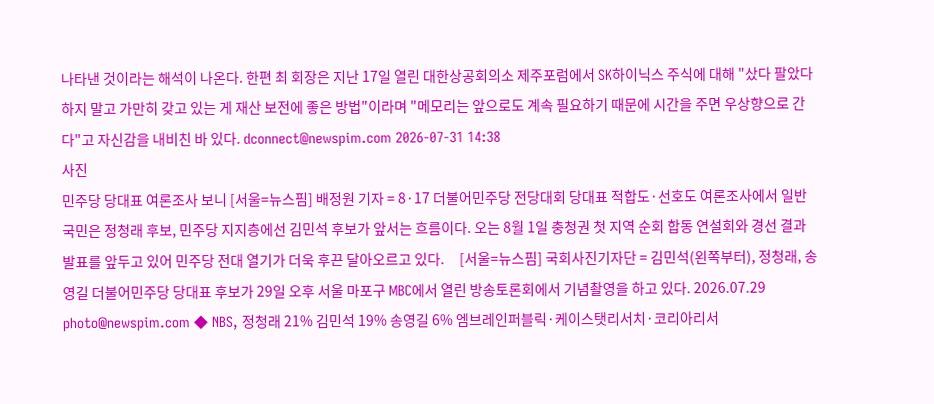나타낸 것이라는 해석이 나온다. 한편 최 회장은 지난 17일 열린 대한상공회의소 제주포럼에서 SK하이닉스 주식에 대해 "샀다 팔았다 하지 말고 가만히 갖고 있는 게 재산 보전에 좋은 방법"이라며 "메모리는 앞으로도 계속 필요하기 때문에 시간을 주면 우상향으로 간다"고 자신감을 내비친 바 있다. dconnect@newspim.com 2026-07-31 14:38
사진
민주당 당대표 여론조사 보니 [서울=뉴스핌] 배정원 기자 = 8·17 더불어민주당 전당대회 당대표 적합도·선호도 여론조사에서 일반 국민은 정청래 후보, 민주당 지지층에선 김민석 후보가 앞서는 흐름이다. 오는 8월 1일 충청권 첫 지역 순회 합동 연설회와 경선 결과 발표를 앞두고 있어 민주당 전대 열기가 더욱 후끈 달아오르고 있다.     [서울=뉴스핌] 국회사진기자단 = 김민석(왼쪽부터), 정청래, 송영길 더불어민주당 당대표 후보가 29일 오후 서울 마포구 MBC에서 열린 방송토론회에서 기념촬영을 하고 있다. 2026.07.29 photo@newspim.com ◆ NBS, 정청래 21% 김민석 19% 송영길 6% 엠브레인퍼블릭·케이스탯리서치·코리아리서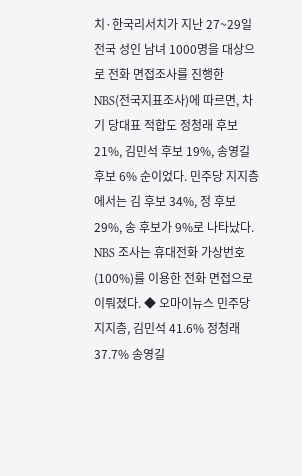치·한국리서치가 지난 27~29일 전국 성인 남녀 1000명을 대상으로 전화 면접조사를 진행한 NBS(전국지표조사)에 따르면, 차기 당대표 적합도 정청래 후보 21%, 김민석 후보 19%, 송영길 후보 6% 순이었다. 민주당 지지층에서는 김 후보 34%, 정 후보 29%, 송 후보가 9%로 나타났다. NBS 조사는 휴대전화 가상번호(100%)를 이용한 전화 면접으로 이뤄졌다. ◆ 오마이뉴스 민주당 지지층, 김민석 41.6% 정청래 37.7% 송영길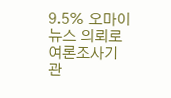9.5% 오마이뉴스 의뢰로 여론조사기관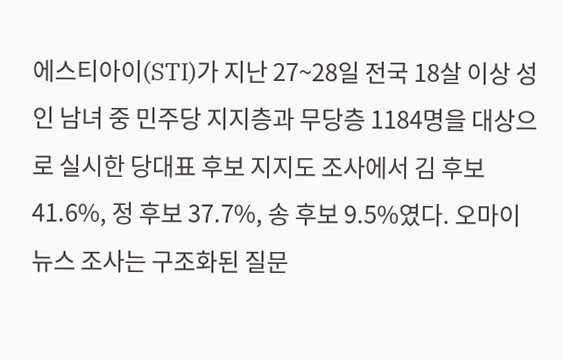에스티아이(STI)가 지난 27~28일 전국 18살 이상 성인 남녀 중 민주당 지지층과 무당층 1184명을 대상으로 실시한 당대표 후보 지지도 조사에서 김 후보 41.6%, 정 후보 37.7%, 송 후보 9.5%였다. 오마이뉴스 조사는 구조화된 질문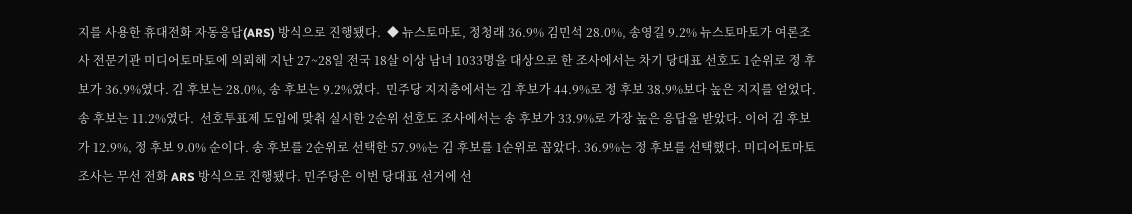지를 사용한 휴대전화 자동응답(ARS) 방식으로 진행됐다.  ◆ 뉴스토마토, 정청래 36.9% 김민석 28.0%, 송영길 9.2% 뉴스토마토가 여론조사 전문기관 미디어토마토에 의뢰해 지난 27~28일 전국 18살 이상 남녀 1033명을 대상으로 한 조사에서는 차기 당대표 선호도 1순위로 정 후보가 36.9%였다. 김 후보는 28.0%, 송 후보는 9.2%였다.  민주당 지지층에서는 김 후보가 44.9%로 정 후보 38.9%보다 높은 지지를 얻었다. 송 후보는 11.2%였다.  선호투표제 도입에 맞춰 실시한 2순위 선호도 조사에서는 송 후보가 33.9%로 가장 높은 응답을 받았다. 이어 김 후보가 12.9%, 정 후보 9.0% 순이다. 송 후보를 2순위로 선택한 57.9%는 김 후보를 1순위로 꼽았다. 36.9%는 정 후보를 선택했다. 미디어토마토 조사는 무선 전화 ARS 방식으로 진행됐다. 민주당은 이번 당대표 선거에 선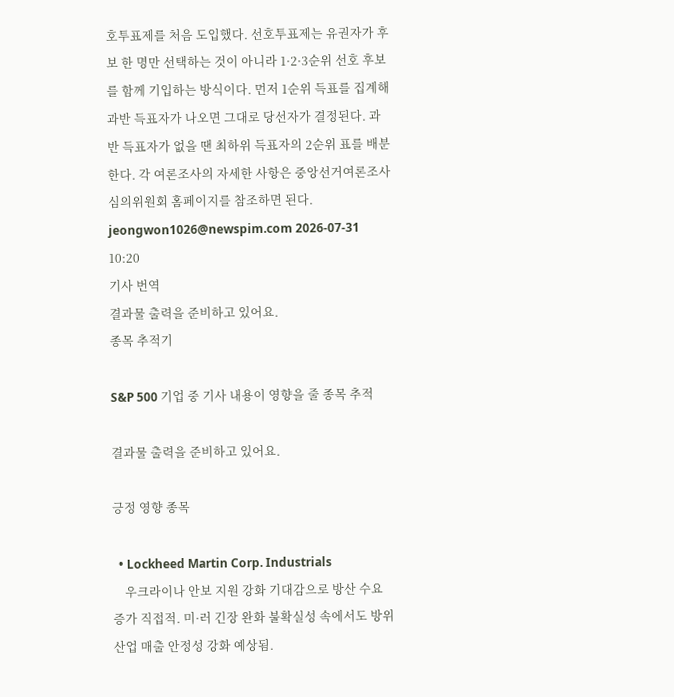호투표제를 처음 도입했다. 선호투표제는 유권자가 후보 한 명만 선택하는 것이 아니라 1·2·3순위 선호 후보를 함께 기입하는 방식이다. 먼저 1순위 득표를 집계해 과반 득표자가 나오면 그대로 당선자가 결정된다. 과반 득표자가 없을 땐 최하위 득표자의 2순위 표를 배분한다. 각 여론조사의 자세한 사항은 중앙선거여론조사심의위원회 홈페이지를 참조하면 된다.  jeongwon1026@newspim.com 2026-07-31 10:20
기사 번역
결과물 출력을 준비하고 있어요.
종목 추적기

S&P 500 기업 중 기사 내용이 영향을 줄 종목 추적

결과물 출력을 준비하고 있어요.

긍정 영향 종목

  • Lockheed Martin Corp. Industrials
    우크라이나 안보 지원 강화 기대감으로 방산 수요 증가 직접적. 미·러 긴장 완화 불확실성 속에서도 방위산업 매출 안정성 강화 예상됨.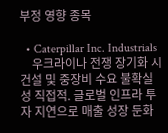부정 영향 종목

  • Caterpillar Inc. Industrials
    우크라이나 전쟁 장기화 시 건설 및 중장비 수요 불확실성 직접적. 글로벌 인프라 투자 지연으로 매출 성장 둔화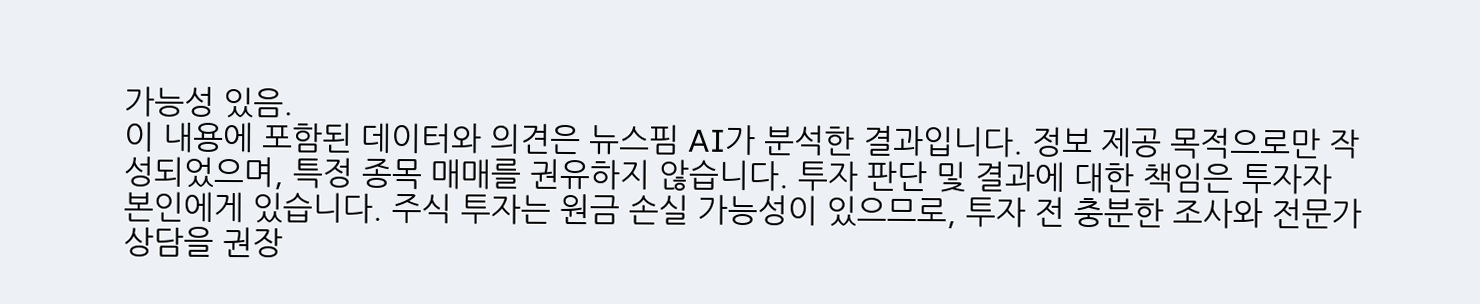가능성 있음.
이 내용에 포함된 데이터와 의견은 뉴스핌 AI가 분석한 결과입니다. 정보 제공 목적으로만 작성되었으며, 특정 종목 매매를 권유하지 않습니다. 투자 판단 및 결과에 대한 책임은 투자자 본인에게 있습니다. 주식 투자는 원금 손실 가능성이 있으므로, 투자 전 충분한 조사와 전문가 상담을 권장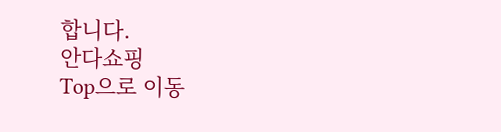합니다.
안다쇼핑
Top으로 이동